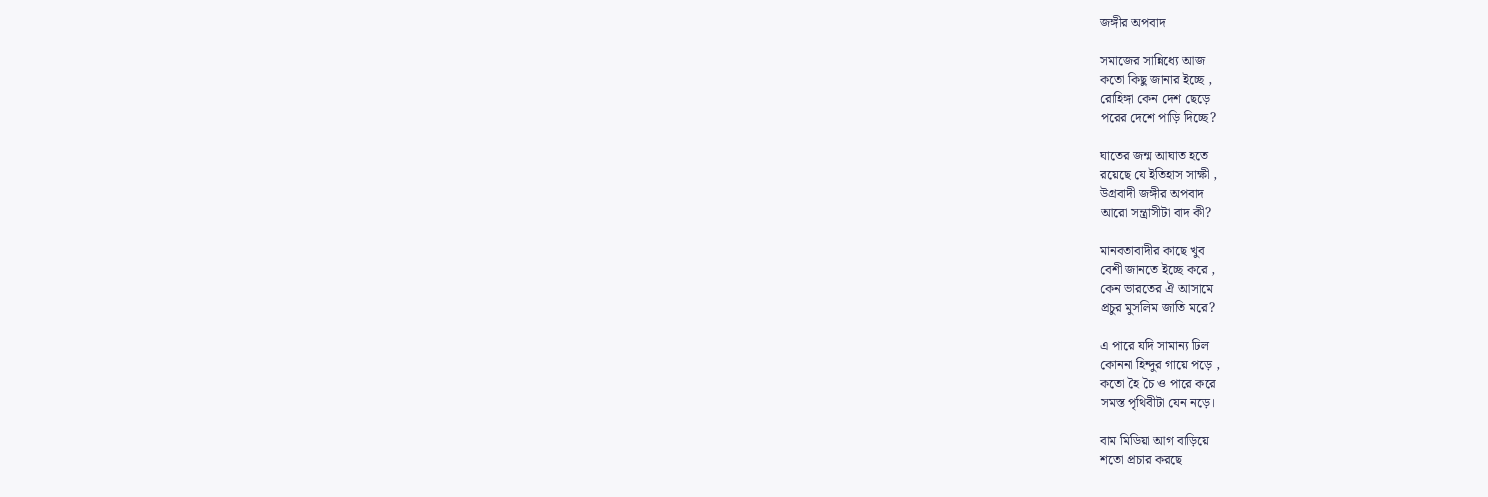জঙ্গীর অপবাদ

সমাজের সান্নিধ্যে আজ
কতো কিছু জানার ইচ্ছে ,
রোহিঙ্গা কেন দেশ ছেড়ে
পরের দেশে পাড়ি দিচ্ছে?

ঘাতের জন্ম আঘাত হতে
রয়েছে যে ইতিহাস সাক্ষী ,
উগ্রবাদী জঙ্গীর অপবাদ
আরো সন্ত্রাসীটা বাদ কী?

মানবতাবাদীর কাছে খুব
বেশী জানতে ইচ্ছে করে ,
কেন ভারতের ঐ আসামে
প্রচুর মুসলিম জাতি মরে?

এ পারে যদি সামান্য ঢিল
কোননা হিন্দুর গায়ে পড়ে ,
কতো হৈ চৈ ও পারে করে
সমস্ত পৃথিবীটা যেন নড়ে।

বাম মিডিয়া আগ বাড়িয়ে
শতো প্রচার করছে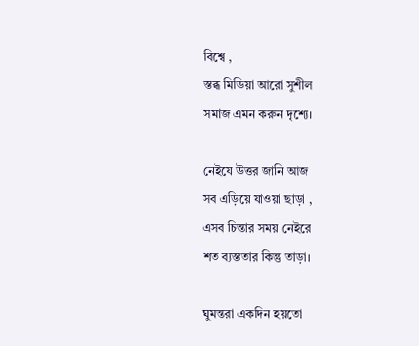বিশ্বে ,
স্তব্ধ মিডিয়া আরো সুশীল
সমাজ এমন করুন দৃশ্যে।

নেইযে উত্তর জানি আজ
সব এড়িয়ে যাওয়া ছাড়া ,
এসব চিন্তার সময় নেইরে
শত ব্যস্ততার কিন্তু তাড়া।

ঘুমন্তরা একদিন হয়তো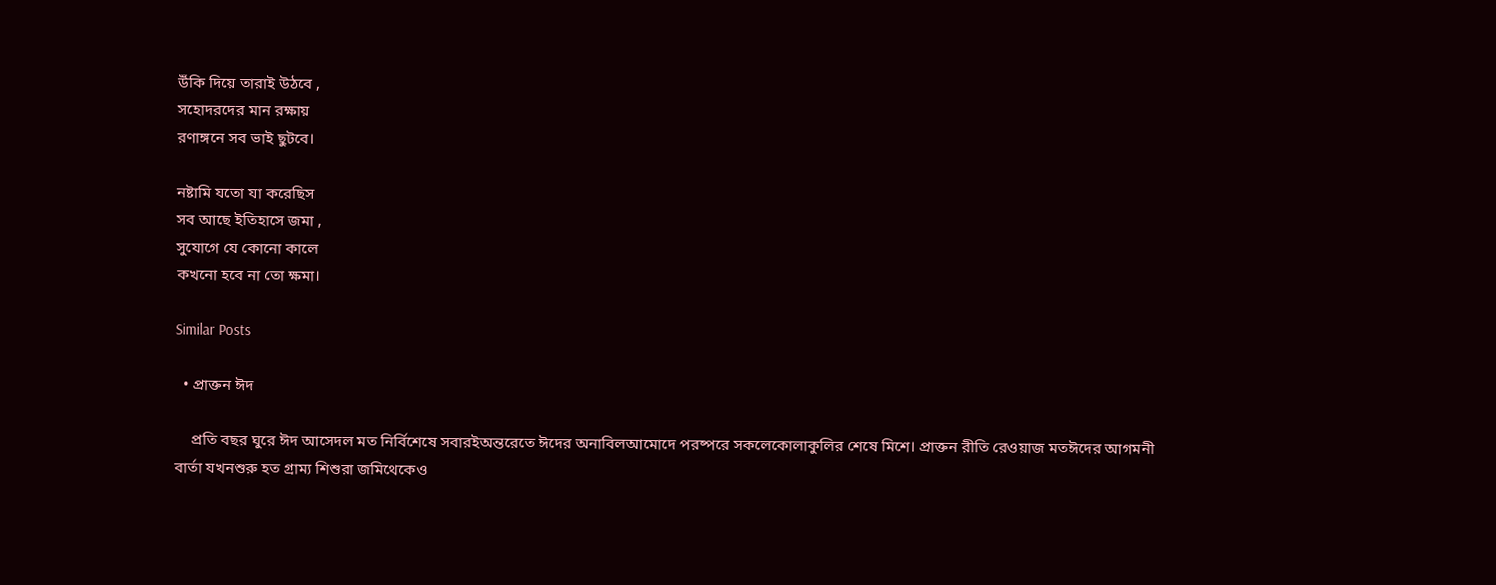উঁকি দিয়ে তারাই উঠবে ,
সহোদরদের মান রক্ষায়
রণাঙ্গনে সব ভাই ছুটবে।

নষ্টামি যতো যা করেছিস
সব আছে ইতিহাসে জমা ,
সুযোগে যে কোনো কালে
কখনো হবে না তো ক্ষমা।

Similar Posts

  • প্রাক্তন ঈদ

    প্রতি বছর ঘুরে ঈদ আসেদল মত নির্বিশেষে সবারইঅন্তরেতে ঈদের অনাবিলআমোদে পরষ্পরে সকলেকোলাকুলির শেষে মিশে। প্রাক্তন রীতি রেওয়াজ মতঈদের আগমনী বার্তা যখনশুরু হত গ্রাম্য শিশুরা জমিথেকেও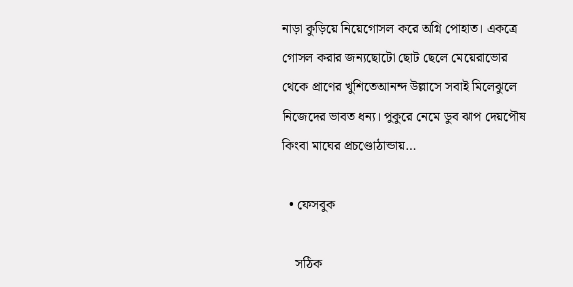নাড়া কুড়িয়ে নিয়েগোসল করে অগ্নি পোহাত। একত্রে গোসল করার জন্যছোটো ছোট ছেলে মেয়েরাভোর থেকে প্রাণের খুশিতেআনন্দ উল্লাসে সবাই মিলেঝুলে নিজেদের ভাবত ধন্য। পুকুরে নেমে ডুব ঝাপ দেয়পৌষ কিংবা মাঘের প্রচণ্ডোঠান্ডায়…

  • ফেসবুক

    সঠিক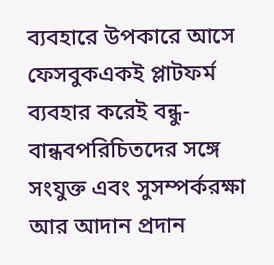ব্যবহারে উপকারে আসে ফেসবুকএকই প্লাটফর্ম ব্যবহার করেই বন্ধু-বান্ধবপরিচিতদের সঙ্গে সংযুক্ত এবং সুসম্পর্করক্ষা আর আদান প্রদান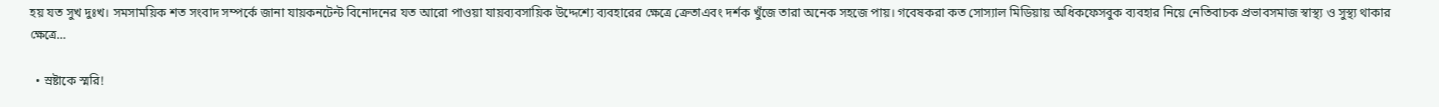হয় যত সুখ দুঃখ। সমসাময়িক শত সংবাদ সম্পর্কে জানা যায়কনটেন্ট বিনোদনের যত আরো পাওয়া যায়ব্যবসায়িক উদ্দেশ্যে ব্যবহারের ক্ষেত্রে ক্রেতাএবং দর্শক খুঁজে তারা অনেক সহজে পায়। গবেষকরা কত সোস্যাল মিডিয়ায় অধিকফেসবুক ব্যবহার নিয়ে নেতিবাচক প্রভাবসমাজ স্বাস্থ্য ও সুস্থ্য থাকার ক্ষেত্রে…

  • স্রষ্টাকে স্মরি!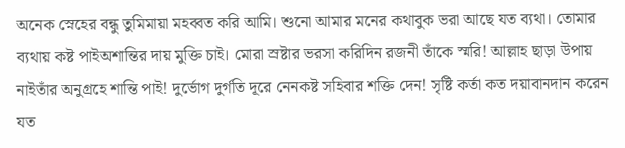অনেক স্নেহের বন্ধু তুমিমায়া মহব্বত করি আমি। শুনো আমার মনের কথাবুক ভরা আছে যত ব্যথা। তোমার ব্যথায় কষ্ট পাইঅশান্তির দায় মুক্তি চাই। মোরা স্রষ্টার ভরসা করিদিন রজনী তাঁকে স্মরি! আল্লাহ ছাড়া উপায় নাইতাঁর অনুগ্রহে শান্তি পাই! দুর্ভোগ দুর্গতি দূরে নেনকষ্ট সহিবার শক্তি দেন! সৃষ্টি কর্তা কত দয়াবানদান করেন যত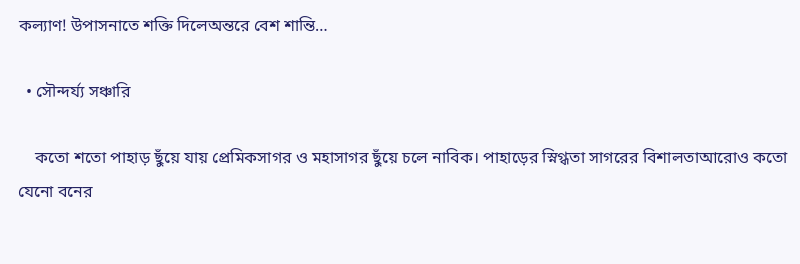কল্যাণ! উপাসনাতে শক্তি দিলেঅন্তরে বেশ শান্তি…

  • সৌন্দর্য্য সঞ্চারি

    কতো শতো পাহাড় ছুঁয়ে যায় প্রেমিকসাগর ও মহাসাগর ছুঁয়ে চলে নাবিক। পাহাড়ের স্নিগ্ধতা সাগরের বিশালতাআরোও কতো যেনো বনের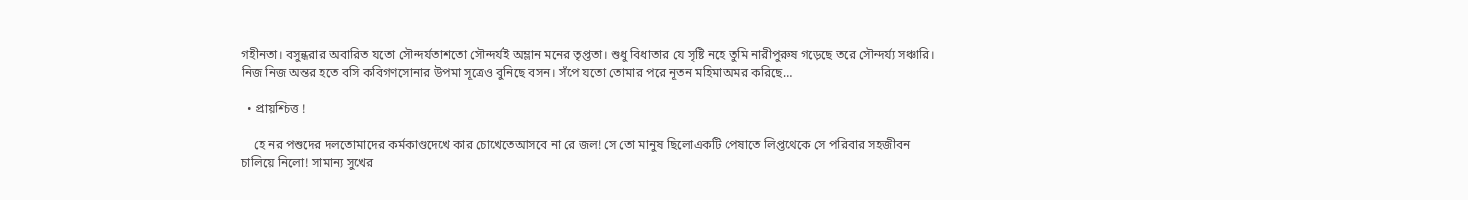গহীনতা। বসুন্ধরার অবারিত যতো সৌন্দর্যতাশতো সৌন্দর্যই অম্লান মনের তৃপ্ততা। শুধু বিধাতার যে সৃষ্টি নহে তুমি নারীপুরুষ গড়েছে তরে সৌন্দর্য্য সঞ্চারি। নিজ নিজ অন্তর হতে বসি কবিগণসোনার উপমা সূত্রেও বুনিছে বসন। সঁপে যতো তোমার পরে নূতন মহিমাঅমর করিছে…

  • প্রায়শ্চিত্ত !

    হে নর পশুদের দলতোমাদের কর্মকাণ্ডদেখে কার চোখেতেআসবে না রে জল! সে তো মানুষ ছিলোএকটি পেষাতে লিপ্তথেকে সে পরিবার সহজীবন চালিয়ে নিলো! সামান্য সুখের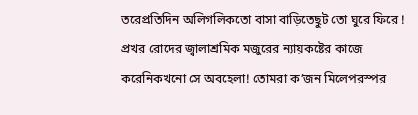তরেপ্রতিদিন অলিগলিকতো বাসা বাড়িতেছুট তো ঘুরে ফিরে ! প্রখর রোদের জ্বালাশ্রমিক মজুরের ন্যায়কষ্টের কাজে করেনিকখনো সে অবহেলা! তোমরা ক’জন মিলেপরস্পর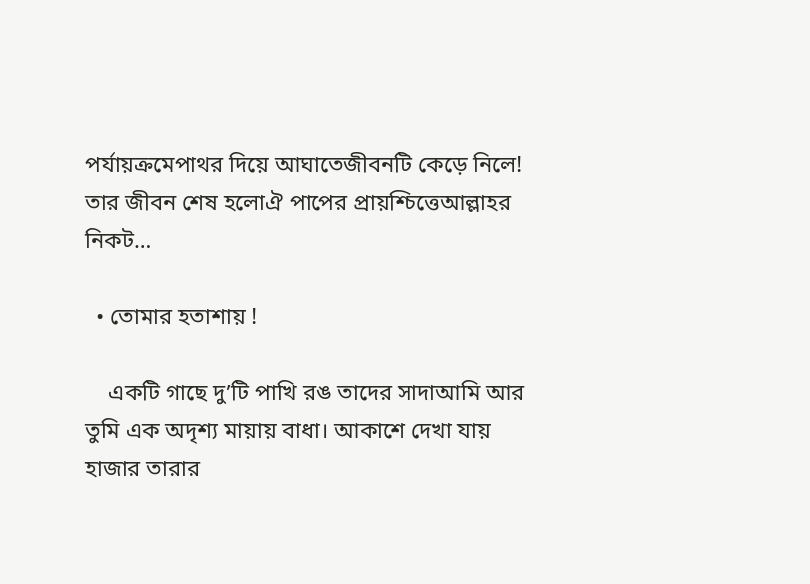পর্যায়ক্রমেপাথর দিয়ে আঘাতেজীবনটি কেড়ে নিলে! তার জীবন শেষ হলোঐ পাপের প্রায়শ্চিত্তেআল্লাহর নিকট…

  • তোমার হতাশায় !

    একটি গাছে দু’টি পাখি রঙ তাদের সাদাআমি আর তুমি এক অদৃশ্য মায়ায় বাধা। আকাশে দেখা যায় হাজার তারার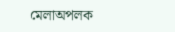মেলাঅপলক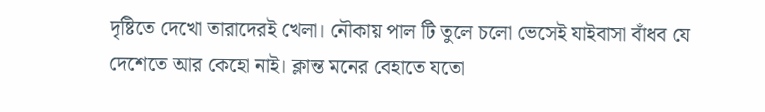দৃষ্টিতে দেখো তারাদেরই খেলা। নৌকায় পাল টি তুলে চলো ভেসেই যাইবাসা বাঁধব যে দেশেতে আর কেহো নাই। ক্লান্ত মনের বেহাতে যতো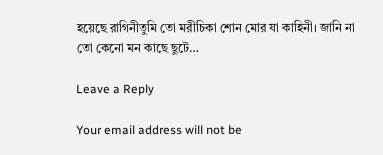হয়েছে রাগিনীতুমি তো মরীচিকা শোন মোর যা কাহিনী। জানি না তো কেনো মন কাছে ছুটে…

Leave a Reply

Your email address will not be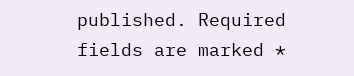published. Required fields are marked *